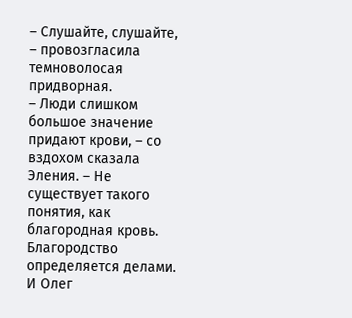– Слушайте, слушайте, – провозгласила темноволосая придворная.
– Люди слишком большое значение придают крови, – со вздохом сказала Эления. – Не существует такого понятия, как благородная кровь. Благородство определяется делами. И Олег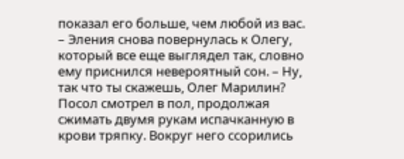показал его больше, чем любой из вас. – Эления снова повернулась к Олегу, который все еще выглядел так, словно ему приснился невероятный сон. – Ну, так что ты скажешь, Олег Марилин?
Посол смотрел в пол, продолжая сжимать двумя рукам испачканную в крови тряпку. Вокруг него ссорились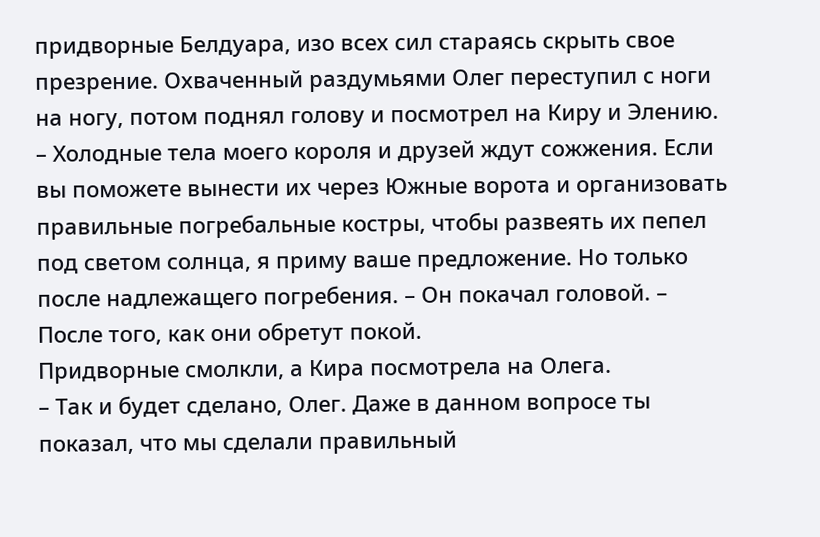придворные Белдуара, изо всех сил стараясь скрыть свое презрение. Охваченный раздумьями Олег переступил с ноги на ногу, потом поднял голову и посмотрел на Киру и Элению.
– Холодные тела моего короля и друзей ждут сожжения. Если вы поможете вынести их через Южные ворота и организовать правильные погребальные костры, чтобы развеять их пепел под светом солнца, я приму ваше предложение. Но только после надлежащего погребения. – Он покачал головой. – После того, как они обретут покой.
Придворные смолкли, а Кира посмотрела на Олега.
– Так и будет сделано, Олег. Даже в данном вопросе ты показал, что мы сделали правильный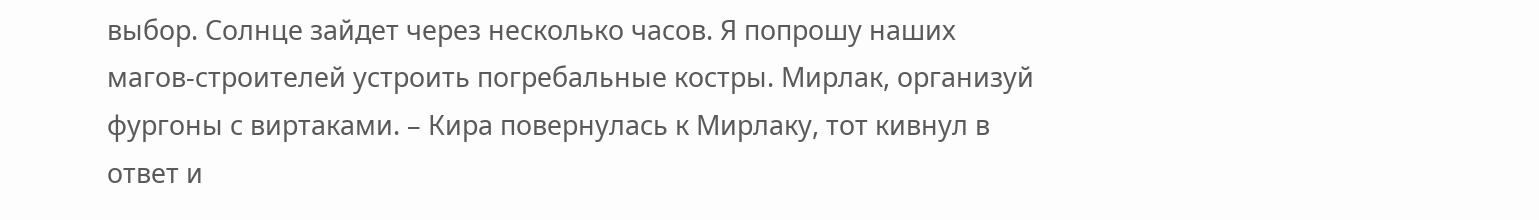выбор. Солнце зайдет через несколько часов. Я попрошу наших магов-строителей устроить погребальные костры. Мирлак, организуй фургоны с виртаками. – Кира повернулась к Мирлаку, тот кивнул в ответ и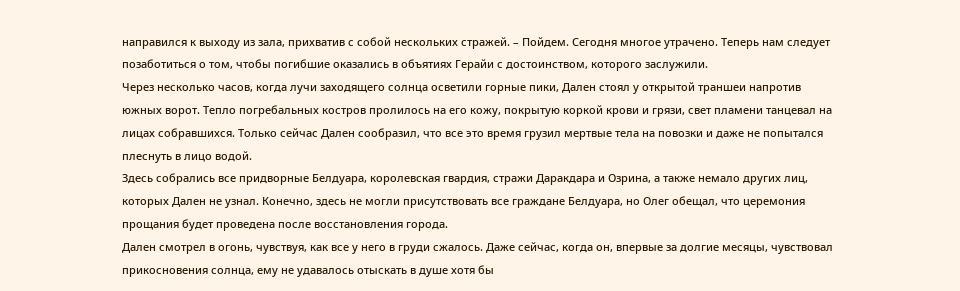направился к выходу из зала, прихватив с собой нескольких стражей. – Пойдем. Сегодня многое утрачено. Теперь нам следует позаботиться о том, чтобы погибшие оказались в объятиях Герайи с достоинством, которого заслужили.
Через несколько часов, когда лучи заходящего солнца осветили горные пики, Дален стоял у открытой траншеи напротив южных ворот. Тепло погребальных костров пролилось на его кожу, покрытую коркой крови и грязи, свет пламени танцевал на лицах собравшихся. Только сейчас Дален сообразил, что все это время грузил мертвые тела на повозки и даже не попытался плеснуть в лицо водой.
Здесь собрались все придворные Белдуара, королевская гвардия, стражи Даракдара и Озрина, а также немало других лиц, которых Дален не узнал. Конечно, здесь не могли присутствовать все граждане Белдуара, но Олег обещал, что церемония прощания будет проведена после восстановления города.
Дален смотрел в огонь, чувствуя, как все у него в груди сжалось. Даже сейчас, когда он, впервые за долгие месяцы, чувствовал прикосновения солнца, ему не удавалось отыскать в душе хотя бы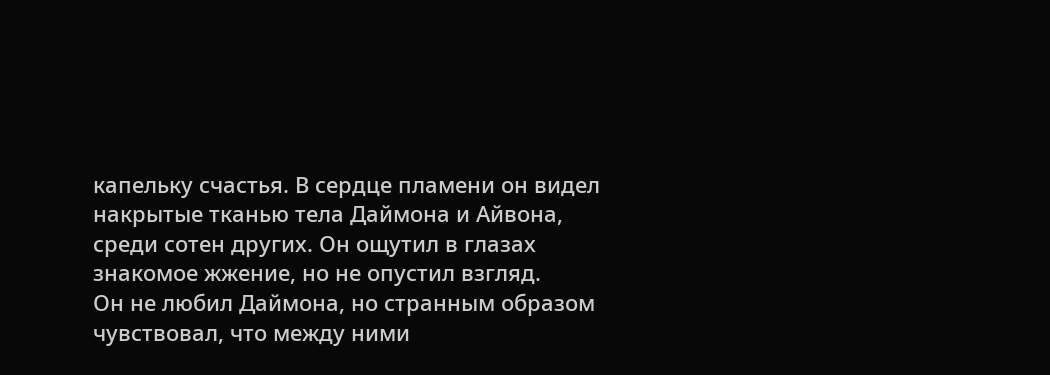капельку счастья. В сердце пламени он видел накрытые тканью тела Даймона и Айвона, среди сотен других. Он ощутил в глазах знакомое жжение, но не опустил взгляд.
Он не любил Даймона, но странным образом чувствовал, что между ними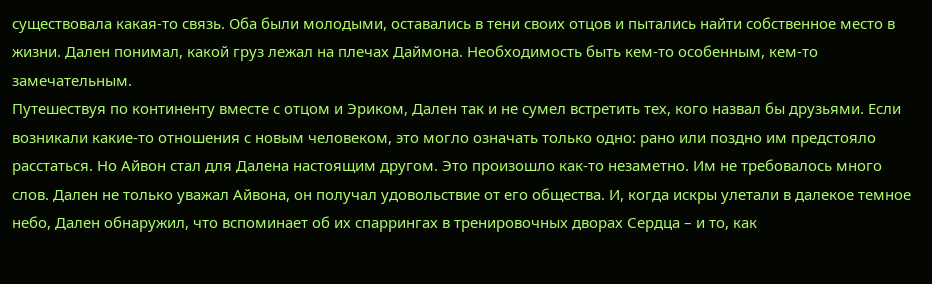существовала какая-то связь. Оба были молодыми, оставались в тени своих отцов и пытались найти собственное место в жизни. Дален понимал, какой груз лежал на плечах Даймона. Необходимость быть кем-то особенным, кем-то замечательным.
Путешествуя по континенту вместе с отцом и Эриком, Дален так и не сумел встретить тех, кого назвал бы друзьями. Если возникали какие-то отношения с новым человеком, это могло означать только одно: рано или поздно им предстояло расстаться. Но Айвон стал для Далена настоящим другом. Это произошло как-то незаметно. Им не требовалось много слов. Дален не только уважал Айвона, он получал удовольствие от его общества. И, когда искры улетали в далекое темное небо, Дален обнаружил, что вспоминает об их спаррингах в тренировочных дворах Сердца – и то, как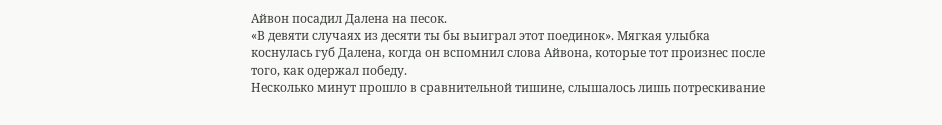Айвон посадил Далена на песок.
«В девяти случаях из десяти ты бы выиграл этот поединок». Мягкая улыбка коснулась губ Далена, когда он вспомнил слова Айвона, которые тот произнес после того, как одержал победу.
Несколько минут прошло в сравнительной тишине, слышалось лишь потрескивание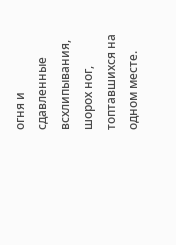огня и сдавленные всхлипывания, шорох ног, топтавшихся на одном месте.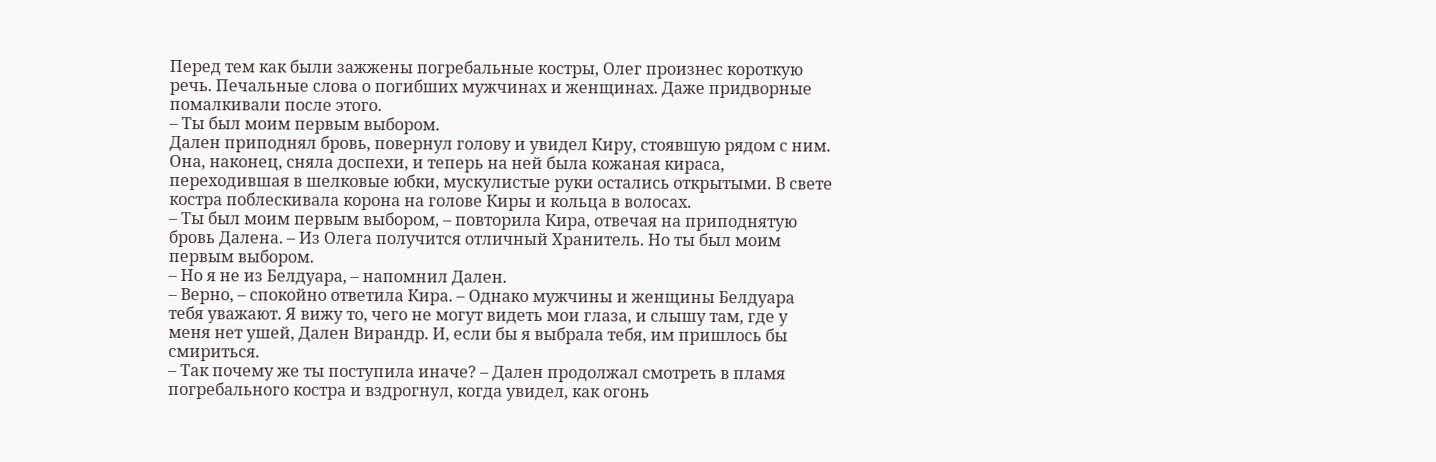Перед тем как были зажжены погребальные костры, Олег произнес короткую речь. Печальные слова о погибших мужчинах и женщинах. Даже придворные помалкивали после этого.
– Ты был моим первым выбором.
Дален приподнял бровь, повернул голову и увидел Киру, стоявшую рядом с ним. Она, наконец, сняла доспехи, и теперь на ней была кожаная кираса, переходившая в шелковые юбки, мускулистые руки остались открытыми. В свете костра поблескивала корона на голове Киры и кольца в волосах.
– Ты был моим первым выбором, – повторила Кира, отвечая на приподнятую бровь Далена. – Из Олега получится отличный Хранитель. Но ты был моим первым выбором.
– Но я не из Белдуара, – напомнил Дален.
– Верно, – спокойно ответила Кира. – Однако мужчины и женщины Белдуара тебя уважают. Я вижу то, чего не могут видеть мои глаза, и слышу там, где у меня нет ушей, Дален Вирандр. И, если бы я выбрала тебя, им пришлось бы смириться.
– Так почему же ты поступила иначе? – Дален продолжал смотреть в пламя погребального костра и вздрогнул, когда увидел, как огонь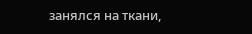занялся на ткани,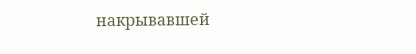накрывавшей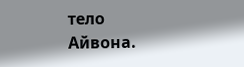тело Айвона.